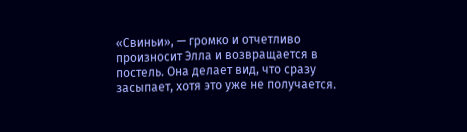«Свиньи», — громко и отчетливо произносит Элла и возвращается в постель. Она делает вид, что сразу засыпает, хотя это уже не получается.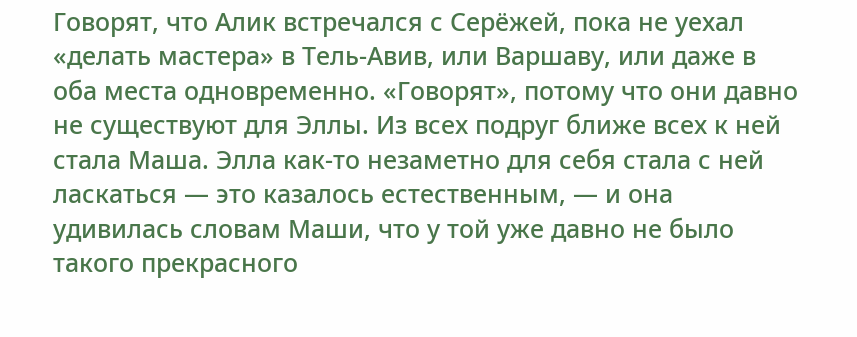Говорят, что Алик встречался с Серёжей, пока не уехал «делать мастера» в Тель-Авив, или Варшаву, или даже в оба места одновременно. «Говорят», потому что они давно не существуют для Эллы. Из всех подруг ближе всех к ней стала Маша. Элла как-то незаметно для себя стала с ней ласкаться — это казалось естественным, — и она удивилась словам Маши, что у той уже давно не было такого прекрасного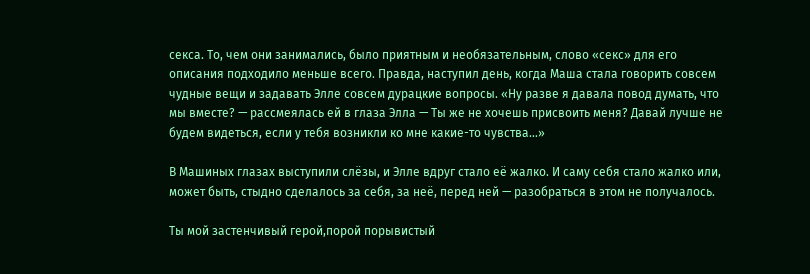секса. То, чем они занимались, было приятным и необязательным, слово «секс» для его описания подходило меньше всего. Правда, наступил день, когда Маша стала говорить совсем чудные вещи и задавать Элле совсем дурацкие вопросы. «Ну разве я давала повод думать, что мы вместе? — рассмеялась ей в глаза Элла — Ты же не хочешь присвоить меня? Давай лучше не будем видеться, если у тебя возникли ко мне какие-то чувства…»

В Машиных глазах выступили слёзы, и Элле вдруг стало её жалко. И саму себя стало жалко или, может быть, стыдно сделалось за себя, за неё, перед ней — разобраться в этом не получалось.

Ты мой застенчивый герой,порой порывистый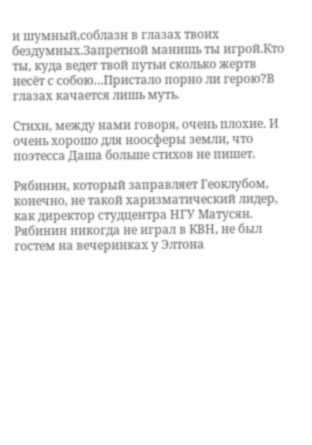и шумный,соблазн в глазах твоих бездумных.Запретной манишь ты игрой.Кто ты, куда ведет твой путьи сколько жертв несёт с собою…Пристало порно ли герою?В глазах качается лишь муть.

Стихи, между нами говоря, очень плохие. И очень хорошо для ноосферы земли, что поэтесса Даша больше стихов не пишет.

Рябинин, который заправляет Геоклубом, конечно, не такой харизматический лидер, как директор студцентра НГУ Матусян. Рябинин никогда не играл в КВН, не был гостем на вечеринках у Элтона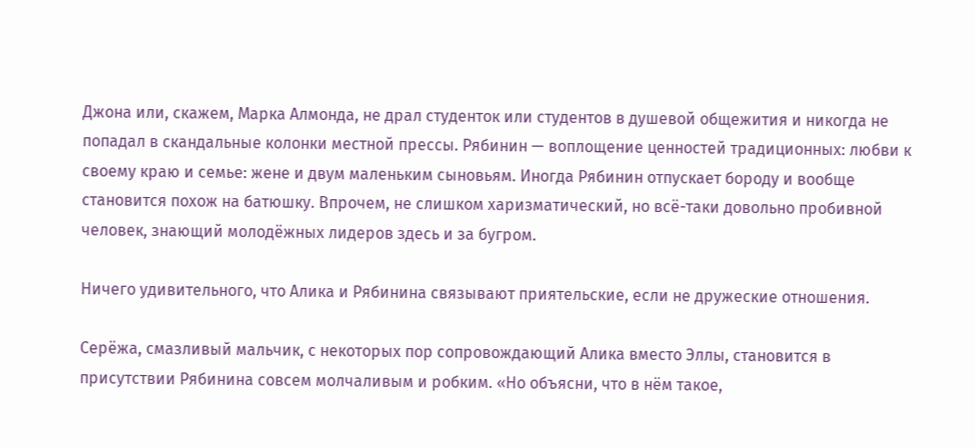Джона или, скажем, Марка Алмонда, не драл студенток или студентов в душевой общежития и никогда не попадал в скандальные колонки местной прессы. Рябинин — воплощение ценностей традиционных: любви к своему краю и семье: жене и двум маленьким сыновьям. Иногда Рябинин отпускает бороду и вообще становится похож на батюшку. Впрочем, не слишком харизматический, но всё-таки довольно пробивной человек, знающий молодёжных лидеров здесь и за бугром.

Ничего удивительного, что Алика и Рябинина связывают приятельские, если не дружеские отношения.

Серёжа, смазливый мальчик, с некоторых пор сопровождающий Алика вместо Эллы, становится в присутствии Рябинина совсем молчаливым и робким. «Но объясни, что в нём такое,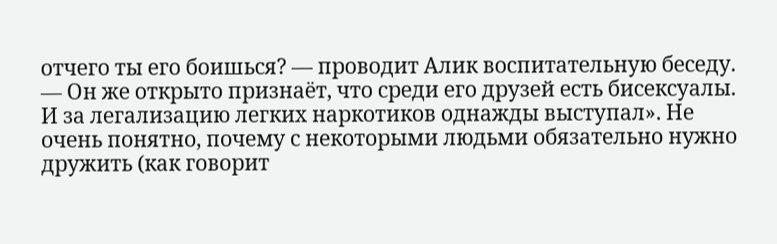отчего ты его боишься? — проводит Алик воспитательную беседу. — Он же открыто признаёт, что среди его друзей есть бисексуалы. И за легализацию легких наркотиков однажды выступал». Не очень понятно, почему с некоторыми людьми обязательно нужно дружить (как говорит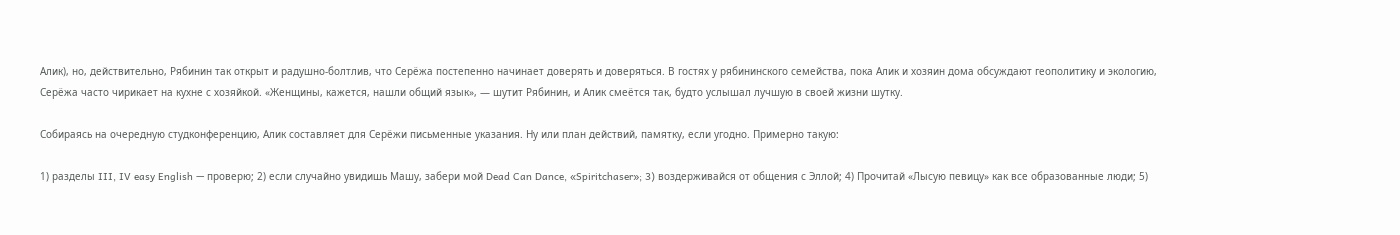Алик), но, действительно, Рябинин так открыт и радушно-болтлив, что Серёжа постепенно начинает доверять и доверяться. В гостях у рябининского семейства, пока Алик и хозяин дома обсуждают геополитику и экологию, Серёжа часто чирикает на кухне с хозяйкой. «Женщины, кажется, нашли общий язык», — шутит Рябинин, и Алик смеётся так, будто услышал лучшую в своей жизни шутку.

Собираясь на очередную студконференцию, Алик составляет для Серёжи письменные указания. Ну или план действий, памятку, если угодно. Примерно такую:

1) разделы III, IV easy English — проверю; 2) если случайно увидишь Машу, забери мой Dead Can Dance, «Spiritchaser»; 3) воздерживайся от общения с Эллой; 4) Прочитай «Лысую певицу» как все образованные люди; 5)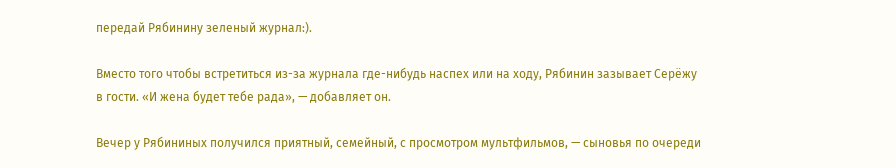передай Рябинину зеленый журнал:).

Вместо того чтобы встретиться из-за журнала где-нибудь наспех или на ходу, Рябинин зазывает Серёжу в гости. «И жена будет тебе рада», — добавляет он.

Вечер у Рябининых получился приятный, семейный, с просмотром мультфильмов, — сыновья по очереди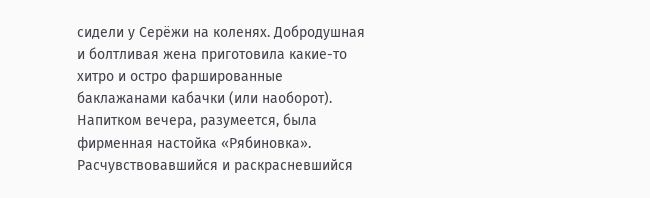сидели у Серёжи на коленях. Добродушная и болтливая жена приготовила какие-то хитро и остро фаршированные баклажанами кабачки (или наоборот). Напитком вечера, разумеется, была фирменная настойка «Рябиновка». Расчувствовавшийся и раскрасневшийся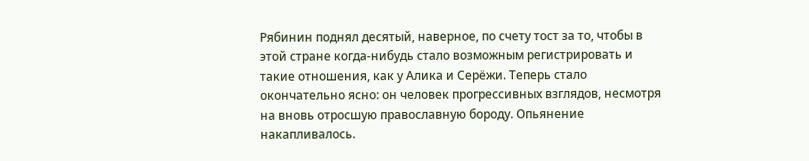Рябинин поднял десятый, наверное, по счету тост за то, чтобы в этой стране когда-нибудь стало возможным регистрировать и такие отношения, как у Алика и Серёжи. Теперь стало окончательно ясно: он человек прогрессивных взглядов, несмотря на вновь отросшую православную бороду. Опьянение накапливалось.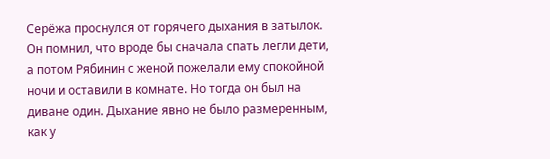Серёжа проснулся от горячего дыхания в затылок. Он помнил, что вроде бы сначала спать легли дети, а потом Рябинин с женой пожелали ему спокойной ночи и оставили в комнате. Но тогда он был на диване один. Дыхание явно не было размеренным, как у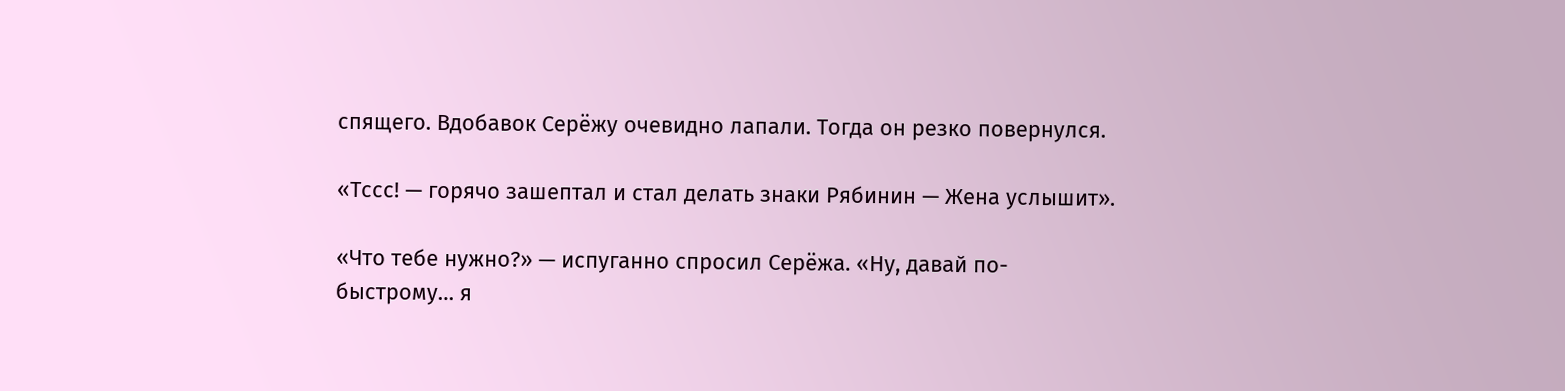спящего. Вдобавок Серёжу очевидно лапали. Тогда он резко повернулся.

«Тссс! — горячо зашептал и стал делать знаки Рябинин — Жена услышит».

«Что тебе нужно?» — испуганно спросил Серёжа. «Ну, давай по-быстрому… я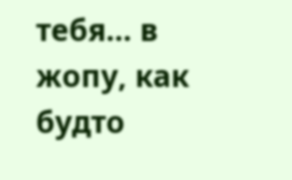тебя… в жопу, как будто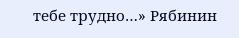тебе трудно…» Рябинин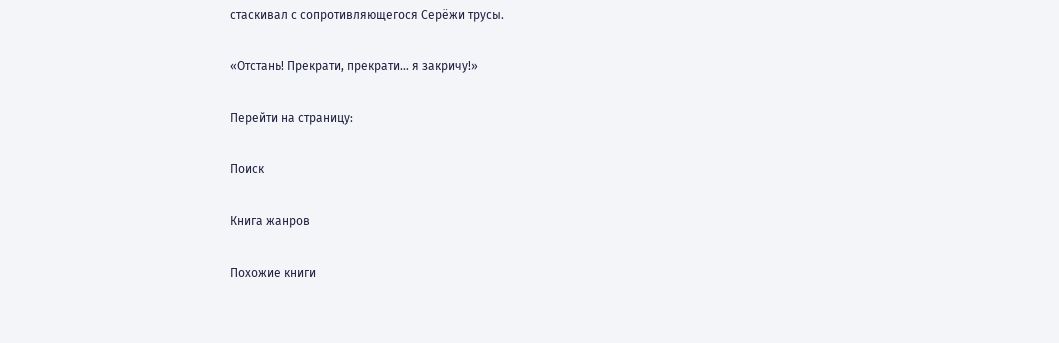стаскивал с сопротивляющегося Серёжи трусы.

«Отстань! Прекрати, прекрати… я закричу!»

Перейти на страницу:

Поиск

Книга жанров

Похожие книги